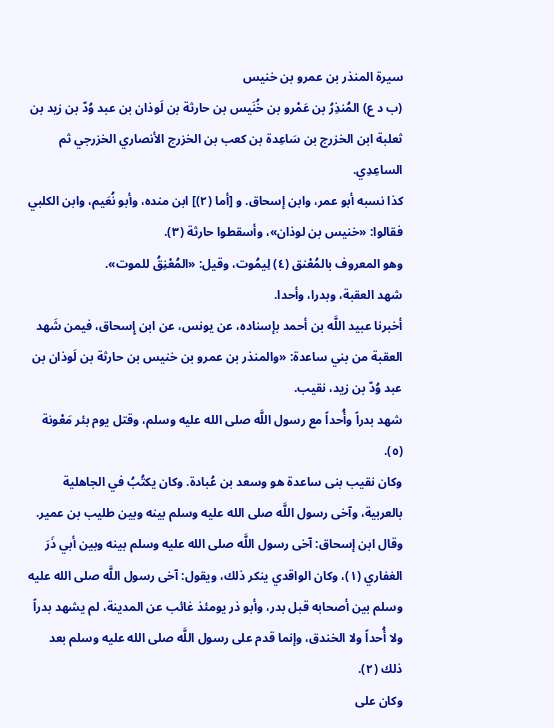سيرة المنذر بن عمرو بن خنيس
(ب د ع) المُنذِرُ بن عَمْرو بن خُنَيس بن حارثة بن لَوذان بن عبد وُدّ بن زيد بن ثعلبة ابن الخزرج بن سَاعِدة بن كعب بن الخزرج الأنصاري الخزرجي ثم الساعِدِي.
كذا نسبه أبو عمر، وابن إسحاق. و [أما (٢)] ابن منده، وأبو نُعَيم، وابن الكلبي فقالوا: «خنيس بن لوذان»، وأسقطوا حارثة (٣).
وهو المعروف بالمُعْنق (٤) لِيمُوت، وقيل: «المُعْنِقُ للموت».
شهد العقبة، وبدرا، وأحدا.
أخبرنا عبيد اللَّه بن أحمد بإسناده، عن يونس، عن ابن إِسحاق، فيمن شَهد العقبة من بني ساعدة: «والمنذر بن عمرو بن خنيس بن حارثة بن لَوذان بن عبد وُدّ بن زيد، نقيب.
شهد بدراً وأُحداً مع رسول اللَّه صلى الله عليه وسلم، وقتل يوم بئر مَعْونة (٥).
وكان نقيب بنى ساعدة هو وسعد بن عُبادة. وكان يكتُبُ في الجاهلية بالعربية، وآخى رسول اللَّه صلى الله عليه وسلم بينه وبين طليب بن عمير. وقال ابن إسحاق: آخى رسول اللَّه صلى الله عليه وسلم بينه وبين أبي ذَرَ الغفاري (١)، وكان الواقدي ينكر ذلك، ويقول: آخى رسول اللَّه صلى الله عليه وسلم بين أصحابه قبل بدر، وأبو ذر يومئذ غائب عن المدينة، لم يشهد بدراً ولا أُحداً ولا الخندق، وإنما قدم على رسول اللَّه صلى الله عليه وسلم بعد ذلك (٢).
وكان على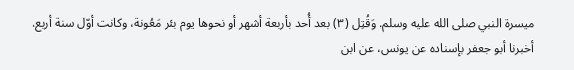ميسرة النبي صلى الله عليه وسلم. وَقُتِل (٣) بعد أُحد بأربعة أشهر أو نحوها يوم بئر مَعُونة، وكانت أوّل سنة أربع.
أخبرنا أبو جعفر بإسناده عن يونس، عن ابن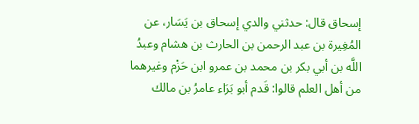إسحاق قال: حدثني والدي إسحاق بن يَسَار، عن المُغِيرة بن عبد الرحمن بن الحارث بن هشام وعبدُ اللَّه بن أبي بكر بن محمد بن عمرو ابن حَزْم وغيرهما من أهل العلم قالوا: قَدم أبو بَرَاء عامرُ بن مالك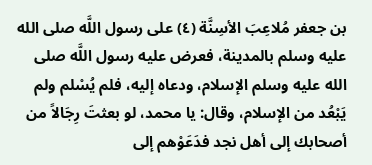بن جعفر مُلاعِبَ الأسِنَّة (٤) على رسول اللَّه صلى الله عليه وسلم بالمدينة، فعرض عليه رسول اللَّه صلى الله عليه وسلم الإسلام، ودعاه إليه، فلم يُسْلم ولم يَبْعُد من الإسلام، وقال: يا محمد، لو بعثتَ رِجَالاً من أصحابك إلى أهل نجد فدَعَوْهم إلى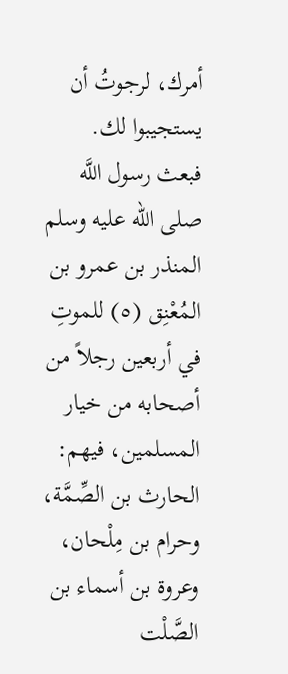أمرك، لرجوتُ أن يستجيبوا لك. فبعث رسول اللَّه صلى الله عليه وسلم المنذر بن عمرو بن المُعْنِق (٥) للموتِ في أربعين رجلاً من أصحابه من خيار المسلمين، فيهم: الحارث بن الصِّمَّة، وحرام بن مِلْحان، وعروة بن أسماء بن الصَّلْت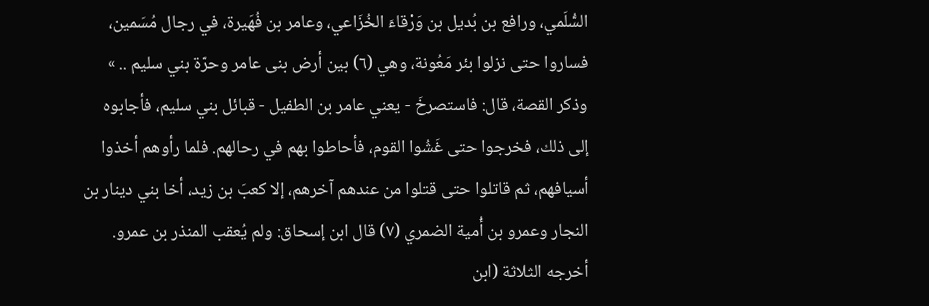السُّلَمي، ورافع بن بُديل بن وَرْقاءَ الخُزَاعي، وعامر بن فُهَيرة، في رجال مُسَمين، فساروا حتى نزلوا بئر مَعُونة، وهي (٦) بين أرض بنى عامر وحرّة بني سليم .. » وذكر القصة، قال: فاستصرخَ - يعني عامر بن الطفيل - قبائل بني سليم، فأجابوه إلى ذلك، فخرجوا حتى غَشُوا القوم، فأحاطوا بهم في رحالهم. فلما رأوهم أخذوا أسيافهم، ثم قاتلوا حتى قتلوا من عندهم آخرهم، إلا كعبَ بن زيد، أخا بني دينار بن النجار وعمرو بن أُمية الضمري (٧) قال ابن إسحاق: ولم يُعقب المنذر بن عمرو.
أخرجه الثلاثة (ابن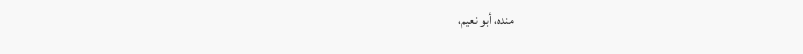منده، أبو نعيم،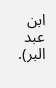ابن عبد البر).